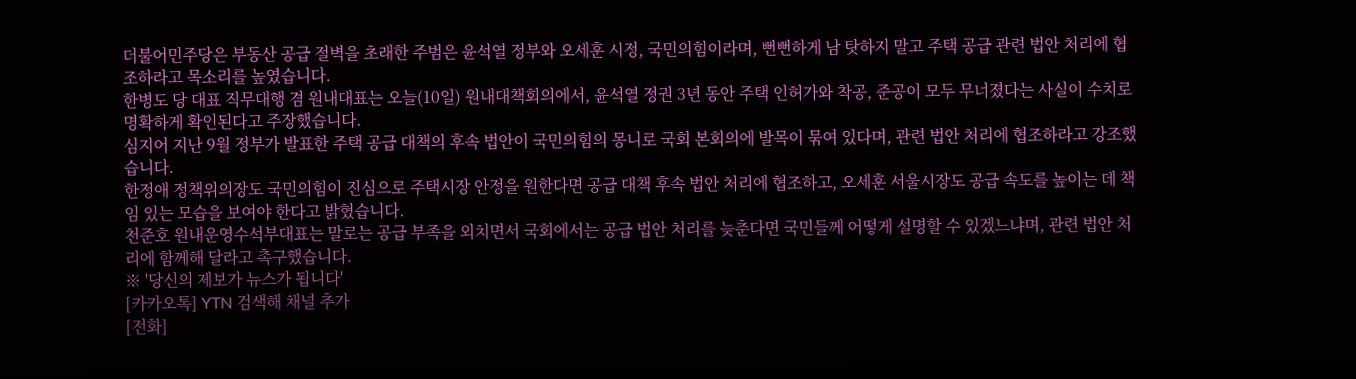더불어민주당은 부동산 공급 절벽을 초래한 주범은 윤석열 정부와 오세훈 시정, 국민의힘이라며, 뻔뻔하게 남 탓하지 말고 주택 공급 관련 법안 처리에 협조하라고 목소리를 높였습니다.
한병도 당 대표 직무대행 겸 원내대표는 오늘(10일) 원내대책회의에서, 윤석열 정권 3년 동안 주택 인허가와 착공, 준공이 모두 무너졌다는 사실이 수치로 명확하게 확인된다고 주장했습니다.
심지어 지난 9월 정부가 발표한 주택 공급 대책의 후속 법안이 국민의힘의 몽니로 국회 본회의에 발목이 묶여 있다며, 관련 법안 처리에 협조하라고 강조했습니다.
한정애 정책위의장도 국민의힘이 진심으로 주택시장 안정을 원한다면 공급 대책 후속 법안 처리에 협조하고, 오세훈 서울시장도 공급 속도를 높이는 데 책임 있는 모습을 보여야 한다고 밝혔습니다.
천준호 원내운영수석부대표는 말로는 공급 부족을 외치면서 국회에서는 공급 법안 처리를 늦춘다면 국민들께 어떻게 설명할 수 있겠느냐며, 관련 법안 처리에 함께해 달라고 촉구했습니다.
※ '당신의 제보가 뉴스가 됩니다'
[카카오톡] YTN 검색해 채널 추가
[전화]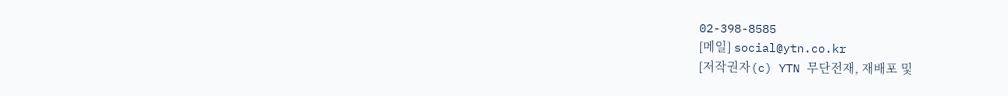02-398-8585
[메일] social@ytn.co.kr
[저작권자(c) YTN 무단전재, 재배포 및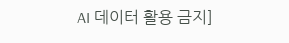AI 데이터 활용 금지]